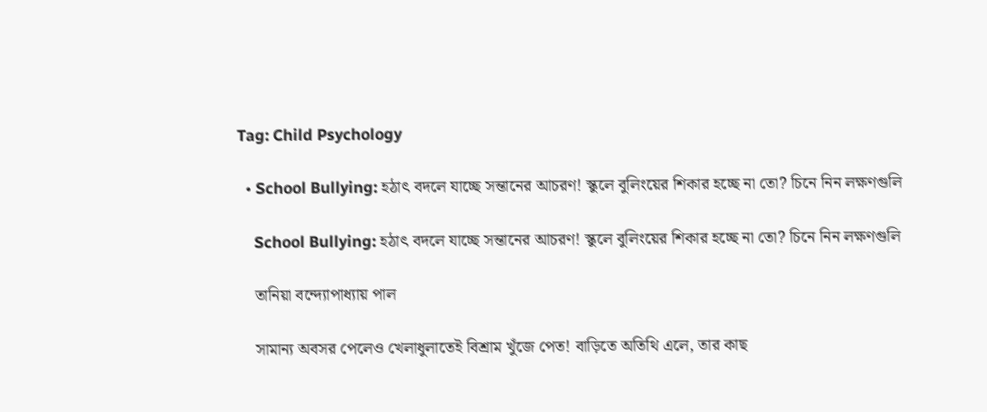Tag: Child Psychology

  • School Bullying: হঠাৎ বদলে যাচ্ছে সন্তানের আচরণ! স্কুলে বুলিংয়ের শিকার হচ্ছে না তো? চিনে নিন লক্ষণগুলি

    School Bullying: হঠাৎ বদলে যাচ্ছে সন্তানের আচরণ! স্কুলে বুলিংয়ের শিকার হচ্ছে না তো? চিনে নিন লক্ষণগুলি

    তানিয়া বন্দ্যোপাধ্যায় পাল

    সামান্য অবসর পেলেও খেলাধুলাতেই বিশ্রাম খুঁজে পেত! বাড়িতে অতিথি এলে, তার কাছ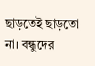ছাড়তেই ছাড়তো না। বন্ধুদের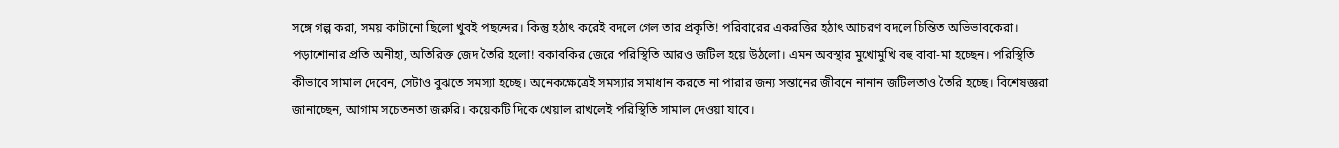সঙ্গে গল্প করা, সময় কাটানো ছিলো খুবই পছন্দের। কিন্তু হঠাৎ করেই বদলে গেল তার প্রকৃতি! পরিবারের একরত্তির হঠাৎ আচরণ বদলে চিন্তিত অভিভাবকেরা। পড়াশোনার প্রতি অনীহা, অতিরিক্ত জেদ তৈরি হলো! বকাবকির জেরে পরিস্থিতি আরও জটিল হয়ে উঠলো। এমন অবস্থার মুখোমুখি বহু বাবা-মা হচ্ছেন। পরিস্থিতি কীভাবে সামাল দেবেন, সেটাও বুঝতে সমস্যা হচ্ছে। অনেকক্ষেত্রেই সমস্যার সমাধান করতে না পারার জন্য সন্তানের জীবনে নানান জটিলতাও তৈরি হচ্ছে। বিশেষজ্ঞরা জানাচ্ছেন, আগাম সচেতনতা জরুরি। কয়েকটি দিকে খেয়াল রাখলেই পরিস্থিতি সামাল দেওয়া যাবে।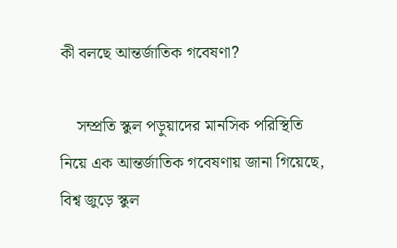কী বলছে আন্তর্জাতিক গবেষণা?

    সম্প্রতি স্কুল পড়ুয়াদের মানসিক পরিস্থিতি নিয়ে এক আন্তর্জাতিক গবেষণায় জানা গিয়েছে, বিশ্ব জুড়ে স্কুল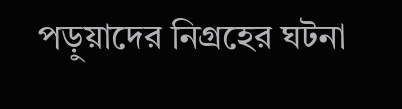পড়ুয়াদের নিগ্রহের ঘটনা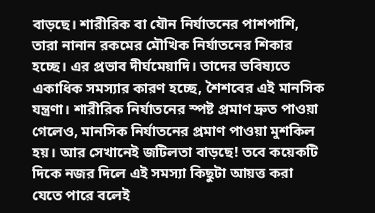বাড়ছে। শারীরিক বা যৌন নির্যাতনের পাশপাশি, তারা নানান রকমের মৌখিক নির্যাতনের শিকার হচ্ছে। এর প্রভাব দীর্ঘমেয়াদি। তাদের ভবিষ্যতে একাধিক সমস্যার কারণ হচ্ছে, শৈশবের এই মানসিক যন্ত্রণা। শারীরিক নির্যাতনের স্পষ্ট প্রমাণ দ্রুত পাওয়া গেলেও, মানসিক নির্যাতনের প্রমাণ পাওয়া মুশকিল হয়। আর সেখানেই জটিলতা বাড়ছে! তবে কয়েকটি দিকে নজর দিলে এই সমস্যা কিছুটা আয়ত্ত করা যেতে পারে বলেই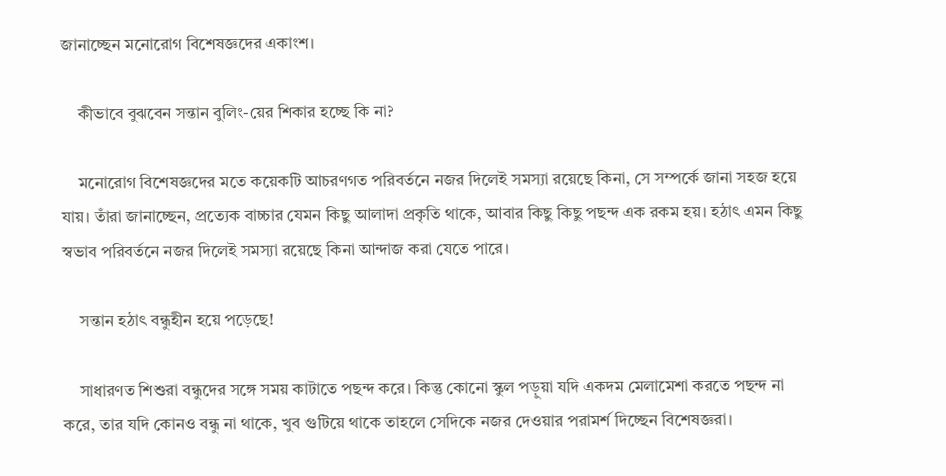জানাচ্ছেন মনোরোগ বিশেষজ্ঞদের একাংশ।

    কীভাবে বুঝবেন সন্তান বুলিং-য়ের শিকার হচ্ছে কি না?

    মনোরোগ বিশেষজ্ঞদের মতে কয়েকটি আচরণগত পরিবর্তনে নজর দিলেই সমস্যা রয়েছে কিনা, সে সম্পর্কে জানা সহজ হয়ে যায়। তাঁরা জানাচ্ছেন, প্রত্যেক বাচ্চার যেমন কিছু আলাদা প্রকৃতি থাকে, আবার কিছু কিছু পছন্দ এক রকম হয়। হঠাৎ এমন কিছু স্বভাব পরিবর্তনে নজর দিলেই সমস্যা রয়েছে কিনা আন্দাজ করা যেতে পারে।

    সন্তান হঠাৎ বন্ধুহীন হয়ে পড়েছে!

    সাধারণত শিশুরা বন্ধুদের সঙ্গে সময় কাটাতে পছন্দ করে। কিন্তু কোনো স্কুল পড়ুয়া যদি একদম মেলামেশা করতে পছন্দ না করে, তার যদি কোনও বন্ধু না থাকে, খুব গুটিয়ে থাকে তাহলে সেদিকে নজর দেওয়ার পরামর্শ দিচ্ছেন বিশেষজ্ঞরা।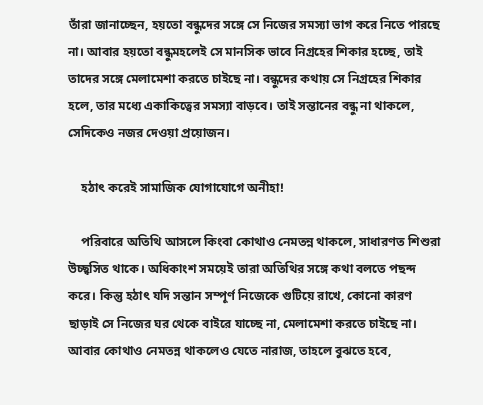তাঁরা জানাচ্ছেন, হয়তো বন্ধুদের সঙ্গে সে নিজের সমস্যা ভাগ করে নিতে পারছে না। আবার হয়তো বন্ধুমহলেই সে মানসিক ভাবে নিগ্রহের শিকার হচ্ছে, তাই তাদের সঙ্গে মেলামেশা করতে চাইছে না। বন্ধুদের কথায় সে নিগ্রহের শিকার হলে, তার মধ্যে একাকিত্বের সমস্যা বাড়বে। তাই সন্তানের বন্ধু না থাকলে, সেদিকেও নজর দেওয়া প্রয়োজন।

    হঠাৎ করেই সামাজিক যোগাযোগে অনীহা!

    পরিবারে অতিথি আসলে কিংবা কোথাও নেমতন্ন থাকলে, সাধারণত শিশুরা উচ্ছ্বসিত থাকে। অধিকাংশ সময়েই তারা অতিথির সঙ্গে কথা বলতে পছন্দ করে। কিন্তু হঠাৎ যদি সন্তান সম্পূর্ণ নিজেকে গুটিয়ে রাখে, কোনো কারণ ছাড়াই সে নিজের ঘর থেকে বাইরে যাচ্ছে না, মেলামেশা করতে চাইছে না। আবার কোথাও নেমতন্ন থাকলেও যেতে নারাজ, তাহলে বুঝতে হবে,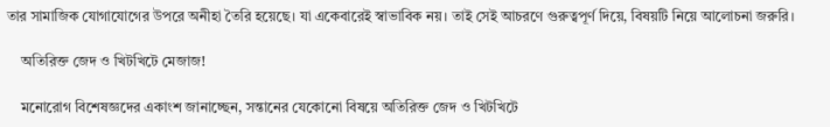তার সামাজিক যোগাযোগের উপরে অনীহা তৈরি হয়েছে। যা একেবারেই স্বাভাবিক নয়। তাই সেই আচরণে গুরুত্বপূর্ণ দিয়ে, বিষয়টি নিয়ে আলোচনা জরুরি।

    অতিরিক্ত জেদ ও খিটখিটে মেজাজ!

    মনোরোগ বিশেষজ্ঞদের একাংশ জানাচ্ছেন, সন্তানের যেকোনো বিষয়ে অতিরিক্ত জেদ ও খিটখিটে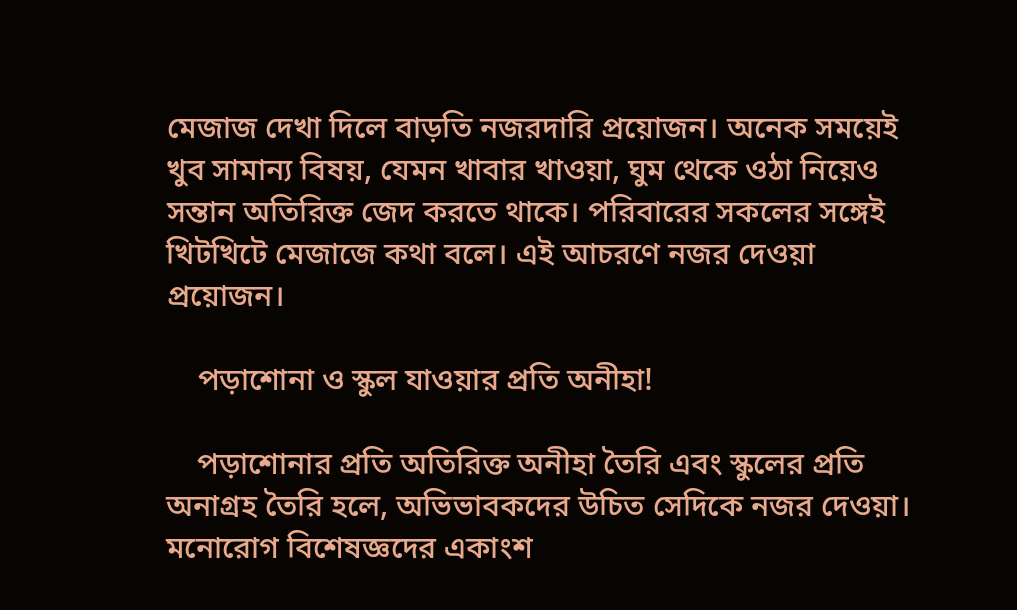মেজাজ দেখা দিলে বাড়তি‌ নজরদারি প্রয়োজন। অনেক সময়েই খুব সামান্য বিষয়, যেমন খাবার খাওয়া, ঘুম থেকে ওঠা নিয়েও সন্তান অতিরিক্ত জেদ করতে থাকে। পরিবারের সকলের সঙ্গেই খিটখিটে মেজাজে কথা বলে। এই আচরণে নজর দেওয়া প্রয়োজন।

    পড়াশোনা ও স্কুল যাওয়ার প্রতি অনীহা!

    পড়াশোনার প্রতি অতিরিক্ত অনীহা তৈরি এবং স্কুলের প্রতি অনাগ্রহ তৈরি হলে, অভিভাবকদের উচিত সেদিকে নজর দেওয়া। মনোরোগ বিশেষজ্ঞদের একাংশ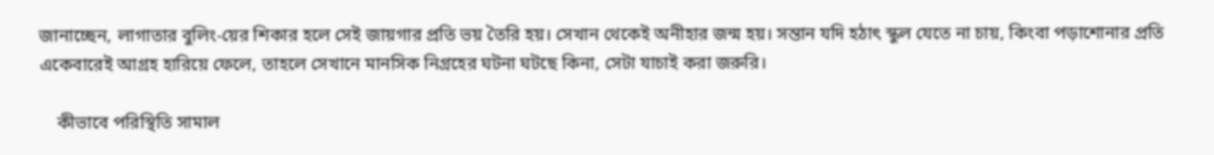জানাচ্ছেন, লাগাতার বুলিং-য়ের শিকার হলে সেই জায়গার প্রতি ভয় তৈরি হয়। সেখান থেকেই অনীহার জন্ম হয়। সন্তান যদি হঠাৎ স্কুল যেতে না চায়, কিংবা পড়াশোনার প্রতি একেবারেই আগ্রহ হারিয়ে ফেলে, তাহলে সেখানে মানসিক নিগ্রহের ঘটনা ঘটছে কিনা, সেটা যাচাই করা জরুরি।

    কীভাবে পরিস্থিতি সামাল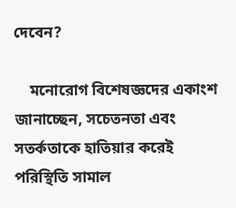দেবেন?

    মনোরোগ বিশেষজ্ঞদের একাংশ জানাচ্ছেন, সচেতনতা এবং সতর্কতাকে হাতিয়ার করেই পরিস্থিতি সামাল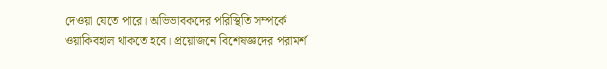দেওয়া যেতে পারে। অভিভাবকদের পরিস্থিতি সম্পর্কে ওয়াকিবহাল থাকতে হবে। প্রয়োজনে বিশেষজ্ঞদের পরামর্শ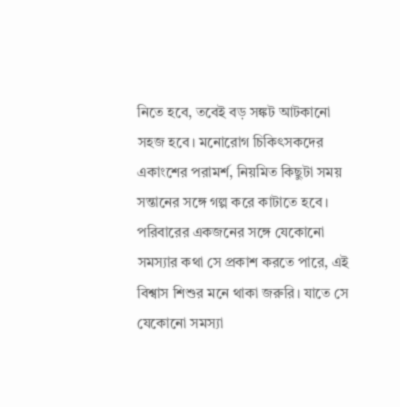নিতে হবে, তবেই বড় সঙ্কট আটকানো সহজ হবে। মনোরোগ চিকিৎসকদের একাংশের পরামর্শ, নিয়মিত কিছুটা সময় সন্তানের সঙ্গে গল্প করে কাটাতে হবে। পরিবারের একজনের সঙ্গে যেকোনো সমস্যার কথা সে প্রকাশ করতে পারে, এই বিশ্বাস শিশুর মনে থাকা জরুরি। যাতে সে যেকোনো সমস্যা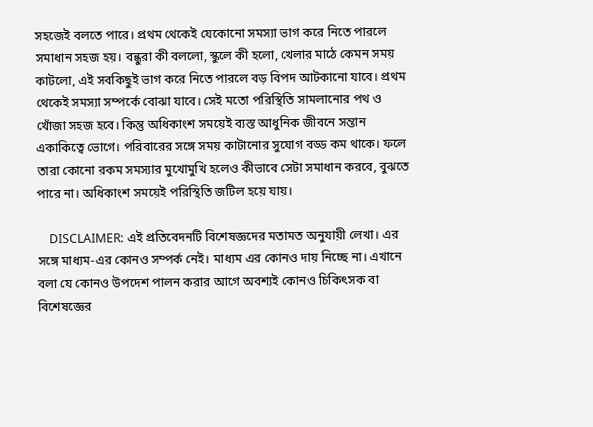সহজেই বলতে পারে। প্রথম থেকেই যেকোনো সমস্যা ভাগ করে নিতে পারলে সমাধান সহজ হয়। বন্ধুরা কী বললো, স্কুলে কী হলো, খেলার মাঠে কেমন সময় কাটলো, এই সবকিছুই ভাগ করে নিতে পারলে বড় বিপদ আটকানো যাবে। প্রথম থেকেই সমস্যা সম্পর্কে বোঝা যাবে। সেই মতো পরিস্থিতি সামলানোর পথ ও খোঁজা সহজ হবে। কিন্তু অধিকাংশ সময়েই ব্যস্ত আধুনিক জীবনে সন্তান একাকিত্বে ভোগে। পরিবারের সঙ্গে সময় কাটানোর সুযোগ বড্ড কম থাকে। ফলে তারা কোনো রকম সমস্যার মুখোমুখি হলেও কীভাবে সেটা সমাধান করবে, বুঝতে পারে না। অধিকাংশ সময়েই পরিস্থিতি জটিল হয়ে যায়।

    DISCLAIMER: এই প্রতিবেদনটি বিশেষজ্ঞদের মতামত অনুযায়ী লেখা। এর সঙ্গে মাধ্যম-এর কোনও সম্পর্ক নেই। মাধ্যম এর কোনও দায় নিচ্ছে না। এখানে বলা যে কোনও উপদেশ পালন করার আগে অবশ্যই কোনও চিকিৎসক বা বিশেষজ্ঞের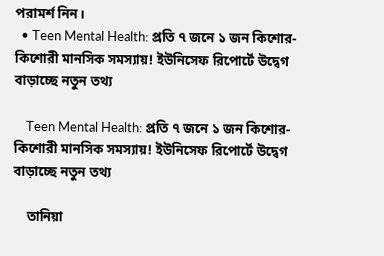পরামর্শ নিন।
  • Teen Mental Health: প্রতি ৭ জনে ১ জন কিশোর-কিশোরী মানসিক সমস্যায়! ইউনিসেফ রিপোর্টে উদ্বেগ বাড়াচ্ছে নতুন তথ্য

    Teen Mental Health: প্রতি ৭ জনে ১ জন কিশোর-কিশোরী মানসিক সমস্যায়! ইউনিসেফ রিপোর্টে উদ্বেগ বাড়াচ্ছে নতুন তথ্য

    তানিয়া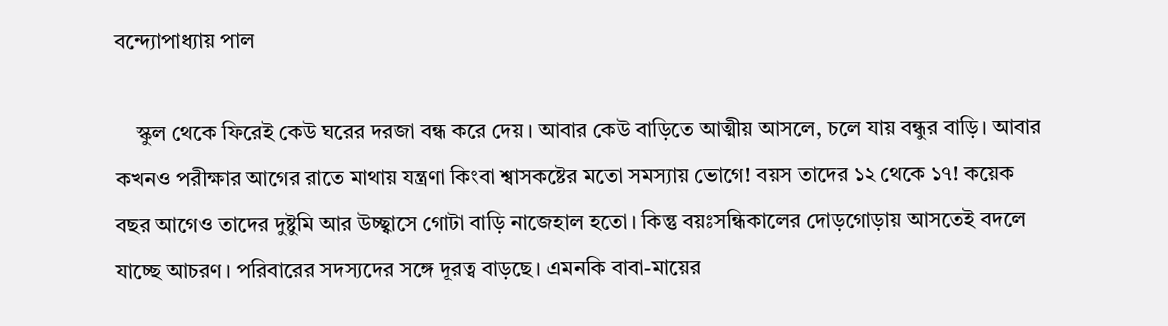বন্দ্যোপাধ্যায় পাল

    স্কুল থেকে ফিরেই কেউ ঘরের দরজা বন্ধ করে দেয়। আবার কেউ বাড়িতে আত্মীয় আসলে, চলে যায় বন্ধুর বাড়ি।‌‌ আবার কখনও পরীক্ষার আগের রাতে মাথায় যন্ত্রণা কিংবা শ্বাসকষ্টের মতো সমস্যায় ভোগে! বয়স তাদের ১২ থেকে ১৭! কয়েক বছর আগেও তাদের দুষ্টুমি আর উচ্ছ্বাসে গোটা বাড়ি নাজেহাল হতো। কিন্তু বয়ঃসন্ধিকালের দোড়গোড়ায় আসতেই বদলে যাচ্ছে আচরণ।‌ পরিবারের সদস্যদের সঙ্গে দূরত্ব বাড়ছে। এমনকি বাবা-মায়ের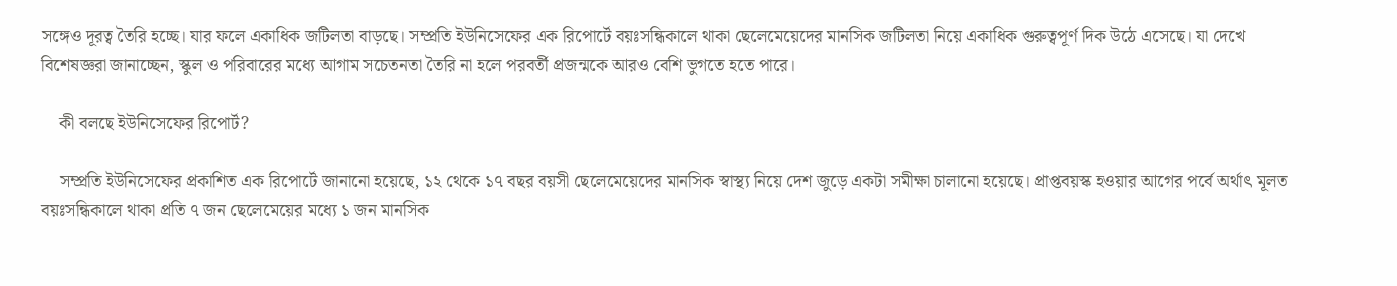সঙ্গেও দূরত্ব তৈরি হচ্ছে। যার ফলে একাধিক জটিলতা বাড়ছে। সম্প্রতি ইউনিসেফের এক রিপোর্টে বয়ঃসন্ধিকালে থাকা ছেলেমেয়েদের মানসিক জটিলতা নিয়ে একাধিক গুরুত্বপূর্ণ দিক উঠে এসেছে। যা দেখে বিশেষজ্ঞরা জানাচ্ছেন, স্কুল ও পরিবারের মধ্যে আগাম সচেতনতা তৈরি না হলে পরবর্তী প্রজন্মকে আরও বেশি ভুগতে হতে পারে।

    কী বলছে ইউনিসেফের রিপোর্ট?

    সম্প্রতি ইউনিসেফের প্রকাশিত এক রিপোর্টে জানানো হয়েছে, ১২ থেকে ১৭ বছর বয়সী ছেলেমেয়েদের মানসিক স্বাস্থ্য নিয়ে দেশ জুড়ে একটা সমীক্ষা চালানো হয়েছে। প্রাপ্তবয়স্ক হওয়ার আগের পর্বে অর্থাৎ মূলত বয়ঃসন্ধিকালে থাকা প্রতি ৭ জন ছেলেমেয়ের মধ্যে ১ জন মানসিক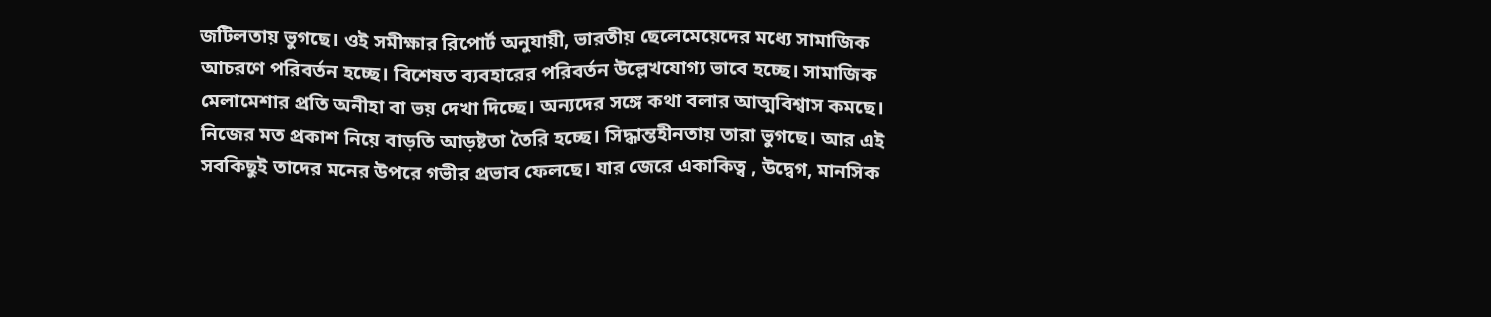জটিলতায় ভুগছে। ওই সমীক্ষার রিপোর্ট অনুযায়ী, ভারতীয় ছেলেমেয়েদের মধ্যে সামাজিক আচরণে পরিবর্তন হচ্ছে। বিশেষত ব্যবহারের পরিবর্তন উল্লেখযোগ্য ভাবে হচ্ছে। সামাজিক মেলামেশার প্রতি অনীহা বা ভয় দেখা দিচ্ছে। অন্যদের সঙ্গে কথা বলার আত্মবিশ্বাস কমছে। নিজের মত প্রকাশ নিয়ে বাড়তি আড়ষ্টতা তৈরি হচ্ছে। সিদ্ধান্তহীনতায় তারা ভুগছে। আর এই সবকিছুই তাদের মনের উপরে গভীর প্রভাব ফেলছে। যার জেরে একাকিত্ব , উদ্বেগ, মানসিক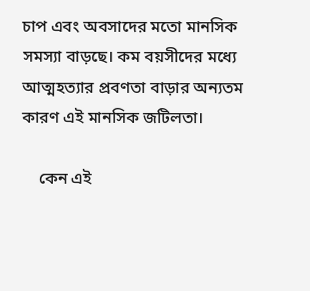চাপ এবং অবসাদের মতো মানসিক সমস্যা বাড়ছে। কম বয়সীদের মধ্যে আত্মহত্যার প্রবণতা বাড়ার অন্যতম কারণ এই মানসিক জটিলতা।

    কেন এই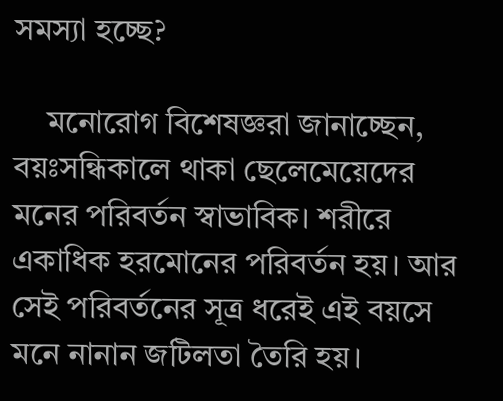সমস্যা হচ্ছে?

    মনোরোগ বিশেষজ্ঞরা জানাচ্ছেন, বয়ঃসন্ধিকালে থাকা ছেলেমেয়েদের মনের পরিবর্তন স্বাভাবিক। শরীরে একাধিক হরমোনের পরিবর্তন হয়। আর সেই পরিবর্তনের সূত্র ধরেই এই বয়সে মনে নানান জটিলতা তৈরি হয়।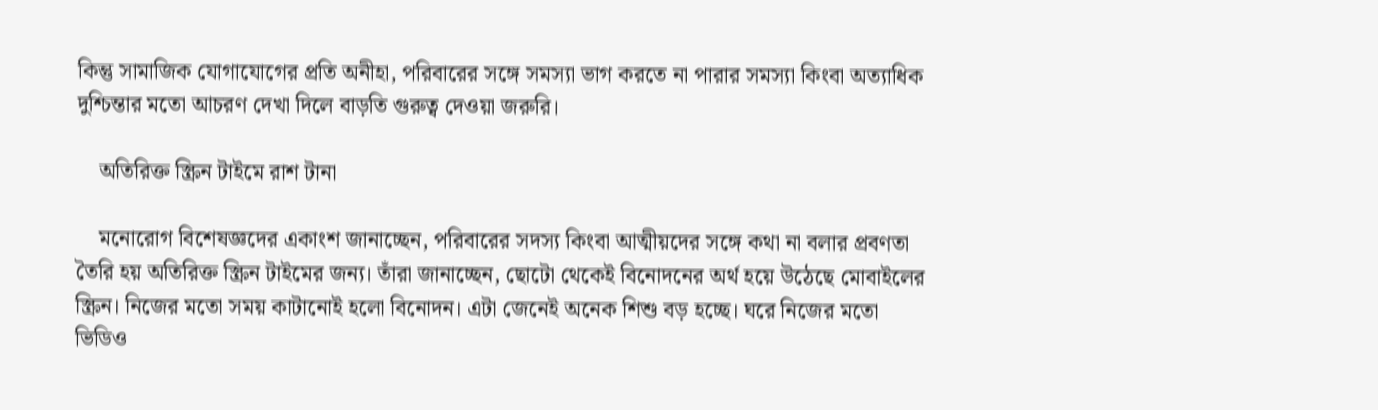কিন্তু সামাজিক যোগাযোগের প্রতি অনীহা, পরিবারের সঙ্গে সমস্যা ভাগ করতে না পারার সমস্যা কিংবা অত্যাধিক দুশ্চিন্তার মতো আচরণ দেখা দিলে বাড়তি গুরুত্ব দেওয়া জরুরি।

    অতিরিক্ত স্ক্রিন টাইমে রাশ টানা

    মনোরোগ বিশেষজ্ঞদের একাংশ জানাচ্ছেন, পরিবারের সদস্য কিংবা আত্মীয়দের সঙ্গে কথা না বলার প্রবণতা তৈরি হয় অতিরিক্ত স্ক্রিন টাইমের জন্য। তাঁরা জানাচ্ছেন, ছোটো থেকেই বিনোদনের অর্থ হয়ে উঠেছে মোবাইলের স্ক্রিন। নিজের মতো সময় কাটানোই হলো বিনোদন। এটা জেনেই অনেক শিশু বড় হচ্ছে। ঘরে নিজের মতো ভিডিও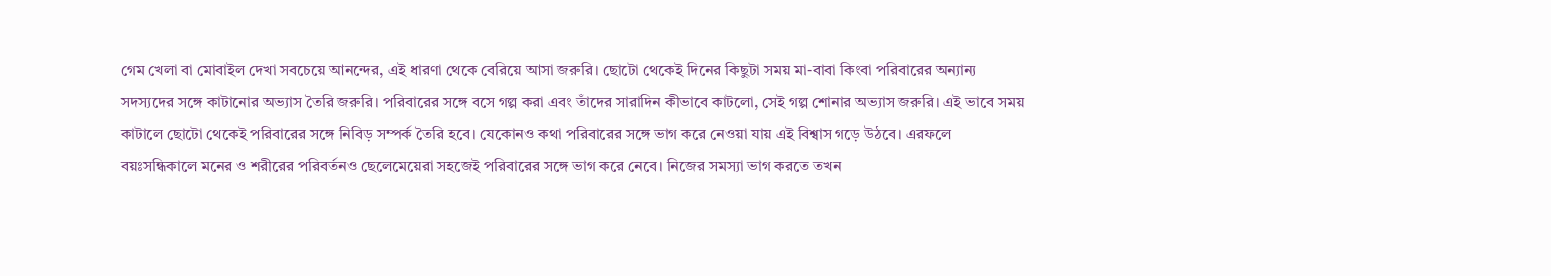গেম খেলা বা মোবাইল দেখা সবচেয়ে আনন্দের, এই ধারণা থেকে বেরিয়ে আসা জরুরি। ছোটো থেকেই দিনের কিছুটা সময় মা-বাবা কিংবা পরিবারের অন্যান্য সদস্যদের সঙ্গে কাটানোর অভ্যাস তৈরি জরুরি। পরিবারের সঙ্গে বসে গল্প করা এবং তাঁদের সারাদিন কীভাবে কাটলো, সেই গল্প শোনার অভ্যাস জরুরি। এই ভাবে সময় কাটালে ছোটো থেকেই পরিবারের সঙ্গে নিবিড় সম্পর্ক তৈরি হবে। যেকোনও কথা পরিবারের সঙ্গে ভাগ করে নেওয়া যায় এই বিশ্বাস গড়ে উঠবে। এরফলে বয়ঃসন্ধিকালে মনের ও শরীরের পরিবর্তনও ছেলেমেয়েরা সহজেই পরিবারের সঙ্গে ভাগ করে নেবে। নিজের সমস্যা ভাগ করতে তখন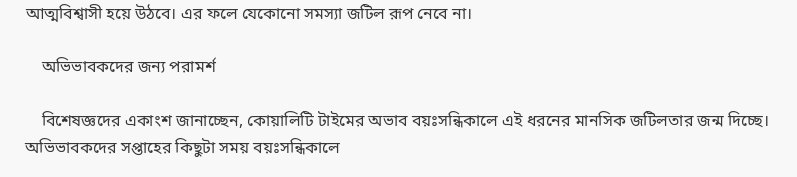আত্মবিশ্বাসী হয়ে উঠবে। এর ফলে যেকোনো সমস্যা জটিল রূপ নেবে না।

    অভিভাবকদের জন্য পরামর্শ

    বিশেষজ্ঞদের একাংশ জানাচ্ছেন, কোয়ালিটি টাইমের অভাব বয়ঃসন্ধিকালে এই ধরনের মানসিক জটিলতার জন্ম দিচ্ছে। অভিভাবকদের সপ্তাহের কিছুটা সময় বয়ঃসন্ধিকালে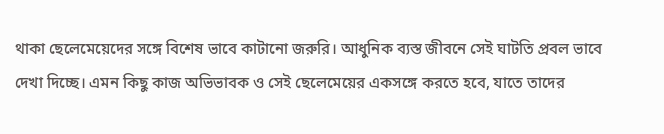থাকা ছেলেমেয়েদের সঙ্গে বিশেষ ভাবে কাটানো জরুরি। আধুনিক ব্যস্ত জীবনে সেই ঘাটতি প্রবল ভাবে দেখা দিচ্ছে। এমন কিছু কাজ অভিভাবক ও সেই ছেলেমেয়ের একসঙ্গে করতে হবে, যাতে তাদের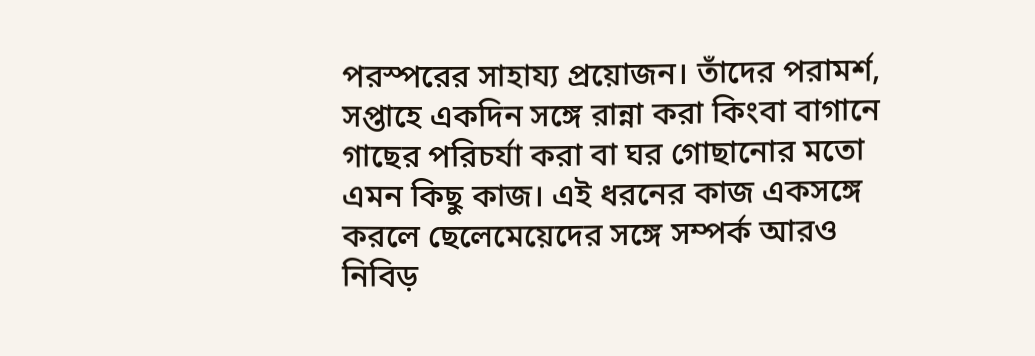পরস্পরের সাহায্য প্রয়োজন। তাঁদের পরামর্শ, সপ্তাহে একদিন সঙ্গে রান্না করা কিংবা বাগানে গাছের পরিচর্যা করা বা ঘর গোছানোর মতো এমন কিছু কাজ। এই ধরনের কাজ একসঙ্গে করলে ছেলেমেয়েদের সঙ্গে সম্পর্ক আরও নিবিড়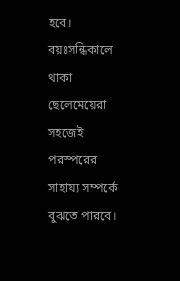হবে। বয়ঃসন্ধিকালে থাকা ছেলেমেয়েরা সহজেই পরস্পরের সাহায্য সম্পর্কে বুঝতে পারবে।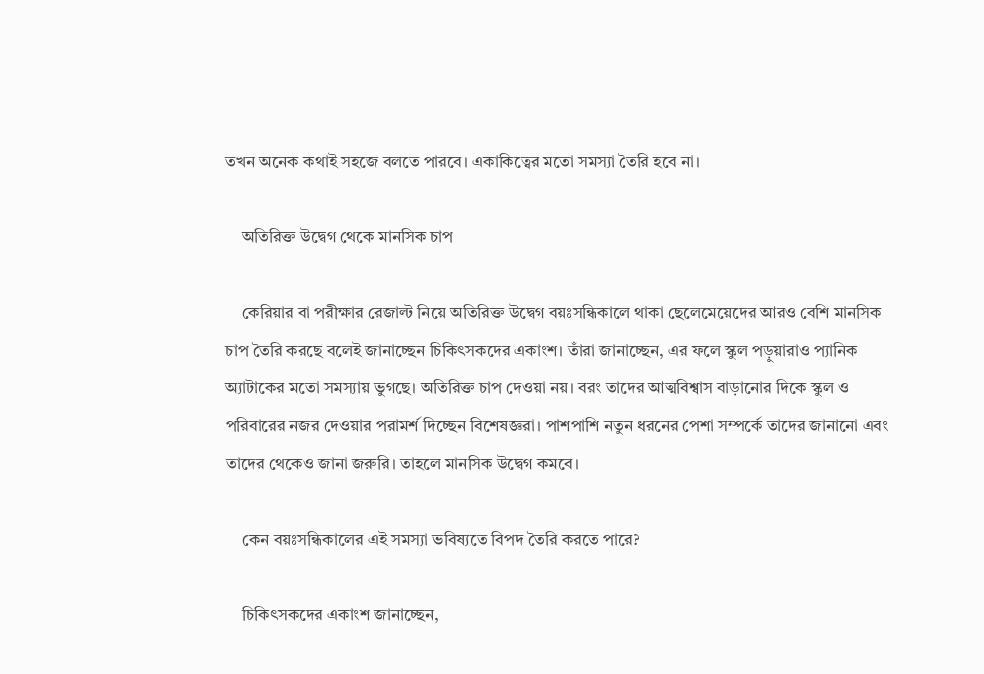তখন অনেক কথাই সহজে বলতে পারবে। একাকিত্বের মতো সমস্যা তৈরি হবে না।‌

    অতিরিক্ত উদ্বেগ থেকে মানসিক চাপ

    কেরিয়ার বা পরীক্ষার রেজাল্ট নিয়ে অতিরিক্ত উদ্বেগ বয়ঃসন্ধিকালে থাকা ছেলেমেয়েদের আরও বেশি মানসিক চাপ তৈরি করছে বলেই জানাচ্ছেন চিকিৎসকদের একাংশ। তাঁরা জানাচ্ছেন, এর ফলে স্কুল পড়ুয়ারাও প্যানিক অ্যাটাকের মতো সমস্যায় ভুগছে। অতিরিক্ত চাপ দেওয়া নয়। বরং তাদের আত্মবিশ্বাস বাড়ানোর দিকে স্কুল ও পরিবারের নজর দেওয়ার পরামর্শ দিচ্ছেন বিশেষজ্ঞরা। পাশপাশি নতুন ধরনের পেশা সম্পর্কে তাদের জানানো এবং তাদের থেকেও জানা জরুরি। তাহলে মানসিক উদ্বেগ কমবে।

    কেন বয়ঃসন্ধিকালের এই সমস্যা ভবিষ্যতে বিপদ তৈরি করতে পারে?

    চিকিৎসকদের একাংশ জানাচ্ছেন,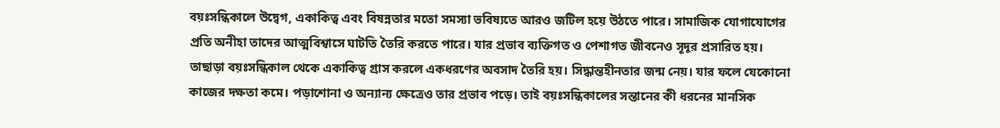বয়ঃসন্ধিকালে উদ্বেগ, একাকিত্ব এবং বিষন্নতার মতো সমস্যা ভবিষ্যতে আরও জটিল হয়ে উঠতে পারে। সামাজিক যোগাযোগের প্রতি অনীহা তাদের আত্মবিশ্বাসে‌ ঘাটতি তৈরি করতে পারে। যার প্রভাব ব্যক্তিগত ও পেশাগত জীবনেও সূদূর প্রসারিত হয়। তাছাড়া বয়ঃসন্ধিকাল থেকে একাকিত্ব গ্রাস করলে একধরণের অবসাদ তৈরি হয়। সিদ্ধান্তহীনতার জন্ম নেয়। যার ফলে যেকোনো কাজের দক্ষতা কমে। পড়াশোনা ও অন্যান্য ক্ষেত্রেও তার প্রভাব পড়ে। তাই বয়ঃসন্ধিকালের সন্তানের কী ধরনের মানসিক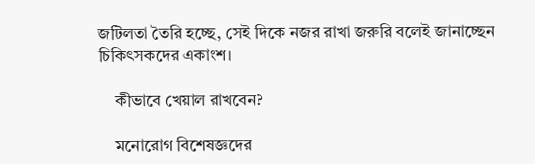জটিলতা তৈরি হচ্ছে, সেই দিকে নজর রাখা জরুরি বলেই জানাচ্ছেন চিকিৎসকদের একাংশ।

    কীভাবে খেয়াল রাখবেন?

    মনোরোগ বিশেষজ্ঞদের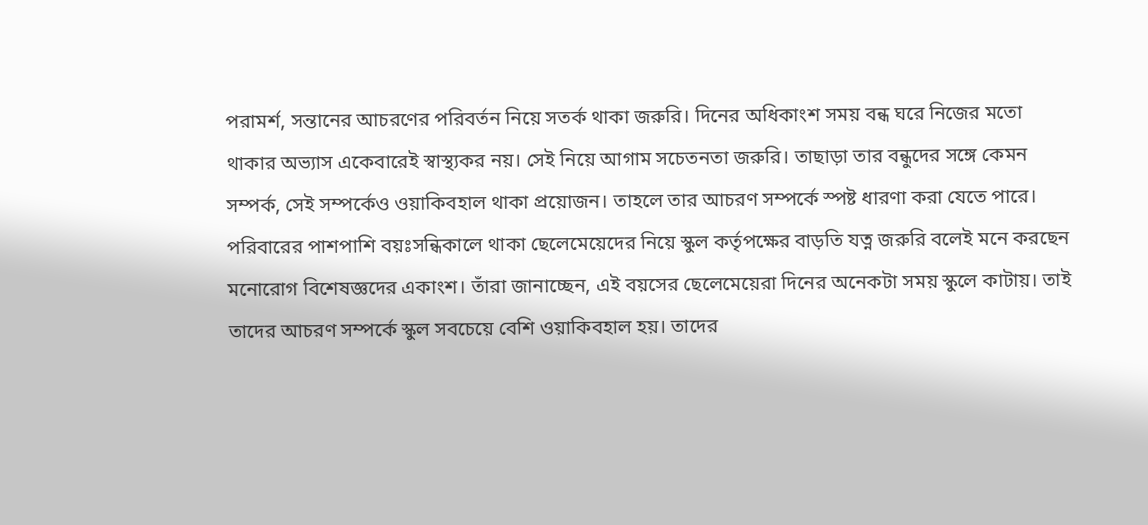পরামর্শ, সন্তানের আচরণের পরিবর্তন নিয়ে সতর্ক থাকা জরুরি।‌ দিনের অধিকাংশ সময় বন্ধ ঘরে নিজের মতো থাকার অভ্যাস একেবারেই স্বাস্থ্যকর নয়। সেই নিয়ে আগাম সচেতনতা জরুরি। তাছাড়া তার বন্ধুদের সঙ্গে কেমন সম্পর্ক, সেই সম্পর্কেও ওয়াকিবহাল থাকা প্রয়োজন। তাহলে তার আচরণ সম্পর্কে স্পষ্ট ধারণা করা যেতে পারে। পরিবারের পাশপাশি বয়ঃসন্ধিকালে থাকা ছেলেমেয়েদের নিয়ে স্কুল কর্তৃপক্ষের বাড়তি যত্ন জরুরি বলেই মনে করছেন মনোরোগ বিশেষজ্ঞদের একাংশ। তাঁরা জানাচ্ছেন, এই বয়সের ছেলেমেয়েরা দিনের অনেকটা সময় স্কুলে কাটায়। তাই তাদের আচরণ সম্পর্কে স্কুল সবচেয়ে বেশি‌ ওয়াকিবহাল হয়। তাদের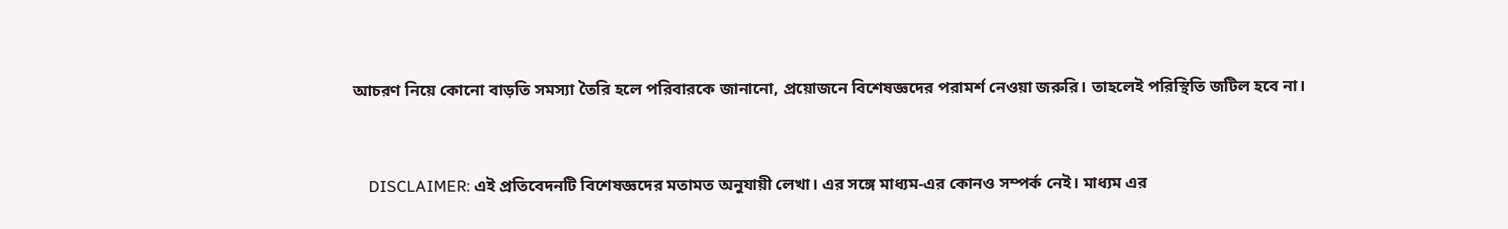আচরণ নিয়ে কোনো বাড়তি সমস্যা তৈরি হলে পরিবারকে জানানো, প্রয়োজনে বিশেষজ্ঞদের পরামর্শ নেওয়া জরুরি। তাহলেই পরিস্থিতি জটিল হবে না।



    DISCLAIMER: এই প্রতিবেদনটি বিশেষজ্ঞদের মতামত অনুযায়ী লেখা। এর সঙ্গে মাধ্যম-এর কোনও সম্পর্ক নেই। মাধ্যম এর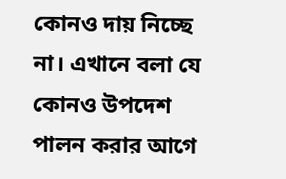কোনও দায় নিচ্ছে না। এখানে বলা যে কোনও উপদেশ পালন করার আগে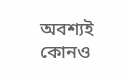অবশ্যই কোনও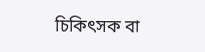চিকিৎসক বা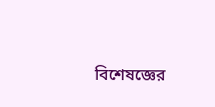বিশেষজ্ঞের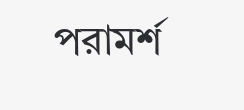পরামর্শ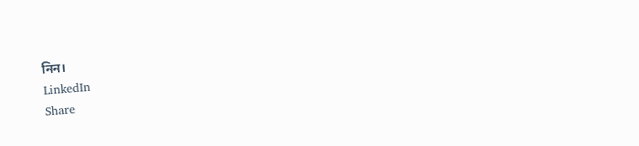নিন।
LinkedIn
Share